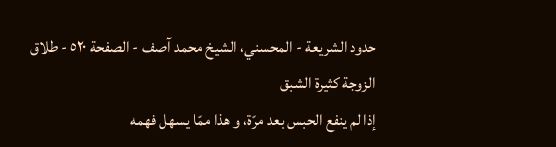حدود الشريعة - المحسني، الشيخ محمد آصف - الصفحة ٥٢٠ - طلاق الزوجة كثيرة الشبق
إذا لم ينفع الحبس بعد مرّة، و هذا ممّا يسهل فهمه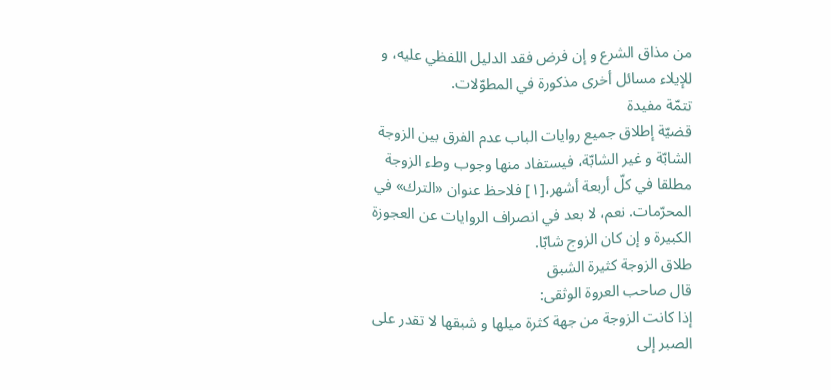من مذاق الشرع و إن فرض فقد الدليل اللفظي عليه، و للإيلاء مسائل أخرى مذكورة في المطوّلات.
تتمّة مفيدة
قضيّة إطلاق جميع روايات الباب عدم الفرق بين الزوجة الشابّة و غير الشابّة، فيستفاد منها وجوب وطء الزوجة مطلقا في كلّ أربعة أشهر،[١] فلاحظ عنوان «الترك» في المحرّمات. نعم، لا بعد في انصراف الروايات عن العجوزة الكبيرة و إن كان الزوج شابّا.
طلاق الزوجة كثيرة الشبق
قال صاحب العروة الوثقى:
إذا كانت الزوجة من جهة كثرة ميلها و شبقها لا تقدر على الصبر إلى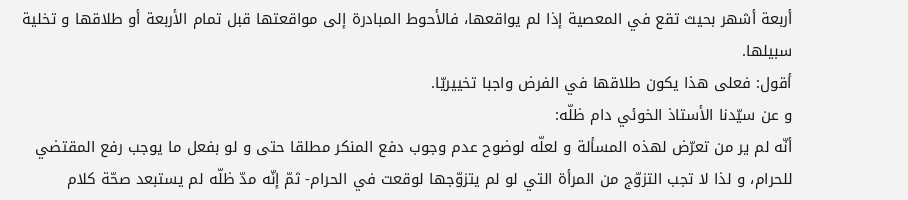أربعة أشهر بحيث تقع في المعصية إذا لم يواقعها، فالأحوط المبادرة إلى مواقعتها قبل تمام الأربعة أو طلاقها و تخلية سبيلها.
أقول: فعلى هذا يكون طلاقها في الفرض واجبا تخييريّا.
و عن سيّدنا الأستاذ الخوئي دام ظلّه:
أنّه لم ير من تعرّض لهذه المسألة و لعلّه لوضوح عدم وجوب دفع المنكر مطلقا حتى و لو بفعل ما يوجب رفع المقتضي للحرام، و لذا لا تجب التزوّج من المرأة التي لو لم يتزوّجها لوقعت في الحرام- ثمّ إنّه مدّ ظلّه لم يستبعد صحّة كلام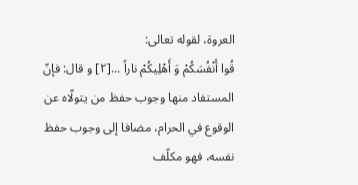العروة، لقوله تعالى:
قُوا أَنْفُسَكُمْ وَ أَهْلِيكُمْ ناراً ...[٢] و قال: فإنّ المستفاد منها وجوب حفظ من يتولّاه عن الوقوع في الحرام، مضافا إلى وجوب حفظ نفسه، فهو مكلّف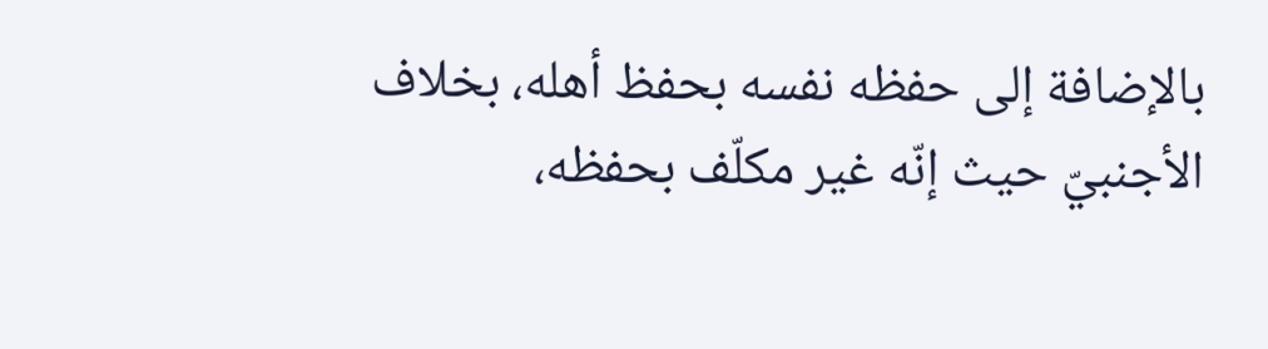بالإضافة إلى حفظه نفسه بحفظ أهله، بخلاف الأجنبيّ حيث إنّه غير مكلّف بحفظه،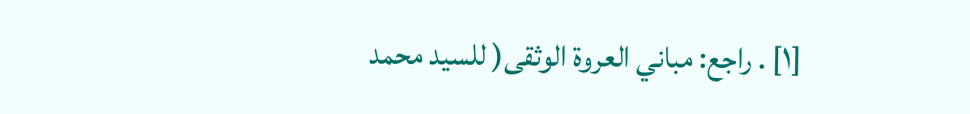[١] . راجع: مباني العروة الوثقى( للسيد محمد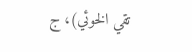تقي الخوئي)، ج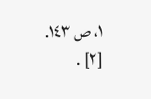١، ص ١٤٣.
[٢] .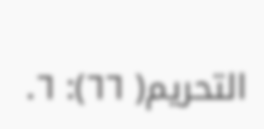التحريم( ٦٦): ٦.